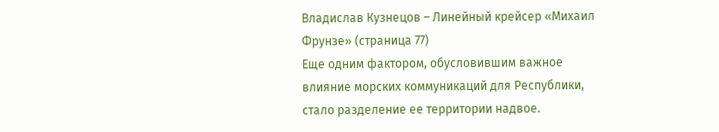Владислав Кузнецов – Линейный крейсер «Михаил Фрунзе» (страница 77)
Еще одним фактором, обусловившим важное влияние морских коммуникаций для Республики, стало разделение ее территории надвое.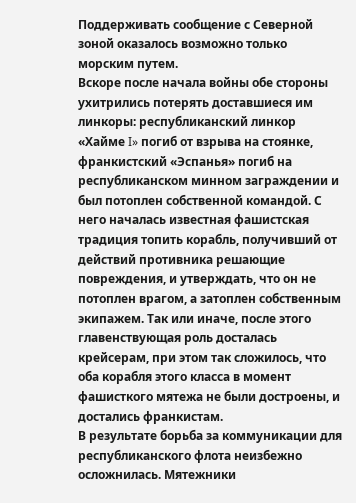Поддерживать сообщение с Северной зоной оказалось возможно только морским путем.
Вскоре после начала войны обе стороны ухитрились потерять доставшиеся им линкоры: республиканский линкор «Хайме I» погиб от взрыва на стоянке, франкистский «Эспанья» погиб на республиканском минном заграждении и был потоплен собственной командой. С него началась известная фашистская традиция топить корабль, получивший от действий противника решающие повреждения, и утверждать, что он не потоплен врагом, а затоплен собственным экипажем. Так или иначе, после этого главенствующая роль досталась крейсерам, при этом так сложилось, что оба корабля этого класса в момент фашисткого мятежа не были достроены, и достались франкистам.
В результате борьба за коммуникации для республиканского флота неизбежно осложнилась. Мятежники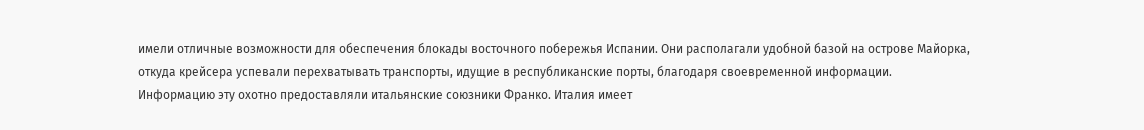имели отличные возможности для обеспечения блокады восточного побережья Испании. Они располагали удобной базой на острове Майорка, откуда крейсера успевали перехватывать транспорты, идущие в республиканские порты, благодаря своевременной информации.
Информацию эту охотно предоставляли итальянские союзники Франко. Италия имеет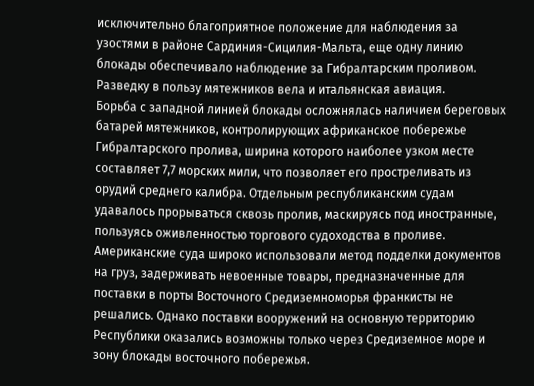исключительно благоприятное положение для наблюдения за узостями в районе Сардиния-Сицилия-Мальта, еще одну линию блокады обеспечивало наблюдение за Гибралтарским проливом. Разведку в пользу мятежников вела и итальянская авиация.
Борьба с западной линией блокады осложнялась наличием береговых батарей мятежников, контролирующих африканское побережье Гибралтарского пролива, ширина которого наиболее узком месте составляет 7,7 морских мили, что позволяет его простреливать из орудий среднего калибра. Отдельным республиканским судам удавалось прорываться сквозь пролив, маскируясь под иностранные, пользуясь оживленностью торгового судоходства в проливе. Американские суда широко использовали метод подделки документов на груз, задерживать невоенные товары, предназначенные для поставки в порты Восточного Средиземноморья франкисты не решались. Однако поставки вооружений на основную территорию Республики оказались возможны только через Средиземное море и зону блокады восточного побережья.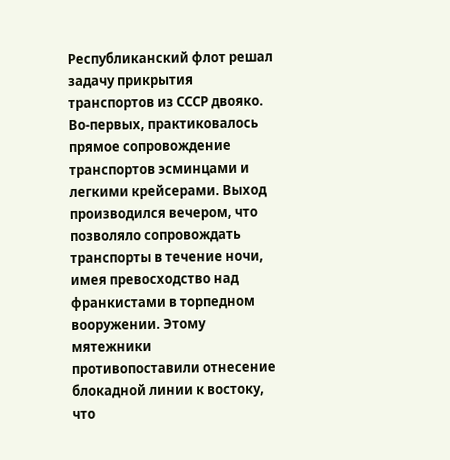Республиканский флот решал задачу прикрытия транспортов из СССР двояко.
Во-первых, практиковалось прямое сопровождение транспортов эсминцами и легкими крейсерами. Выход производился вечером, что позволяло сопровождать транспорты в течение ночи, имея превосходство над франкистами в торпедном вооружении. Этому мятежники противопоставили отнесение блокадной линии к востоку, что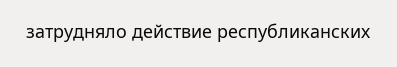затрудняло действие республиканских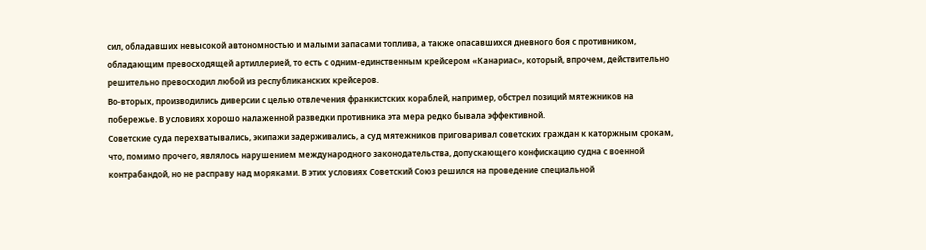сил, обладавших невысокой автономностью и малыми запасами топлива, а также опасавшихся дневного боя с противником, обладающим превосходящей артиллерией, то есть с одним-единственным крейсером «Канариас», который, впрочем, действительно решительно превосходил любой из республиканских крейсеров.
Во-вторых, производились диверсии с целью отвлечения франкистских кораблей, например, обстрел позиций мятежников на побережье. В условиях хорошо налаженной разведки противника эта мера редко бывала эффективной.
Советские суда перехватывались, экипажи задерживались, а суд мятежников приговаривал советских граждан к каторжным срокам, что, помимо прочего, являлось нарушением международного законодательства, допускающего конфискацию судна с военной контрабандой, но не расправу над моряками. В этих условиях Советский Союз решился на проведение специальной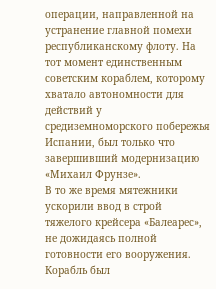операции, направленной на устранение главной помехи республиканскому флоту. На тот момент единственным советским кораблем, которому хватало автономности для действий у средиземноморского побережья Испании, был только что завершивший модернизацию «Михаил Фрунзе».
В то же время мятежники ускорили ввод в строй тяжелого крейсера «Балеарес», не дожидаясь полной готовности его вооружения. Корабль был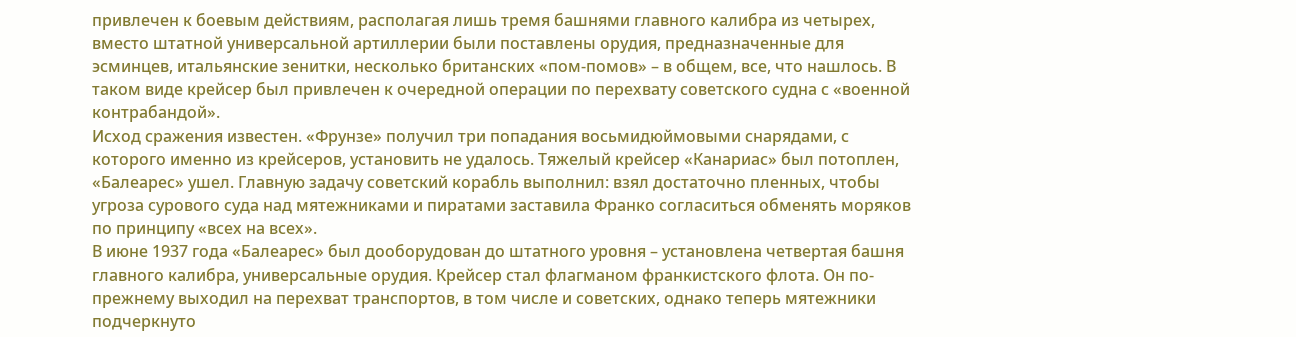привлечен к боевым действиям, располагая лишь тремя башнями главного калибра из четырех, вместо штатной универсальной артиллерии были поставлены орудия, предназначенные для эсминцев, итальянские зенитки, несколько британских «пом-помов» – в общем, все, что нашлось. В таком виде крейсер был привлечен к очередной операции по перехвату советского судна с «военной контрабандой».
Исход сражения известен. «Фрунзе» получил три попадания восьмидюймовыми снарядами, с которого именно из крейсеров, установить не удалось. Тяжелый крейсер «Канариас» был потоплен, «Балеарес» ушел. Главную задачу советский корабль выполнил: взял достаточно пленных, чтобы угроза сурового суда над мятежниками и пиратами заставила Франко согласиться обменять моряков по принципу «всех на всех».
В июне 1937 года «Балеарес» был дооборудован до штатного уровня – установлена четвертая башня главного калибра, универсальные орудия. Крейсер стал флагманом франкистского флота. Он по-прежнему выходил на перехват транспортов, в том числе и советских, однако теперь мятежники подчеркнуто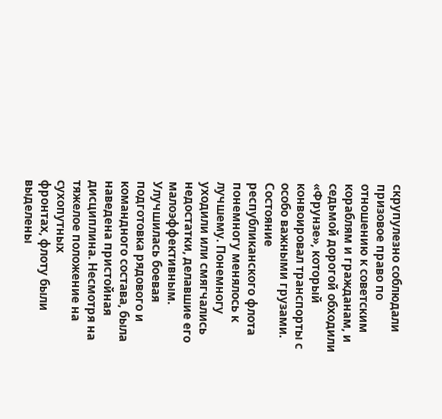скрупулезно соблюдали призовое право по отношению к советским кораблям и гражданам, и седьмой дорогой обходили «Фрунзе», который конвоировал транспорты с особо важными грузами.
Состояние республиканского флота понемногу менялось к лучшему. Понемногу уходили или смягчались недостатки, делавшие его малоэффективным. Улучшилась боевая подготовка рядового и командного состава, была наведена пристойная дисциплина. Несмотря на тяжелое положение на сухопутных
фронтах, флоту были выделены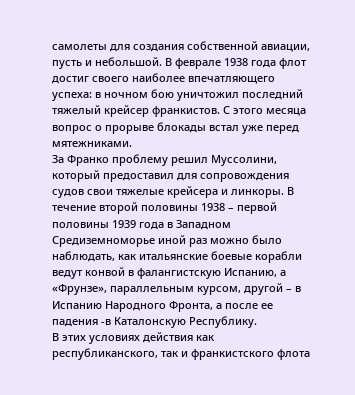самолеты для создания собственной авиации, пусть и небольшой. В феврале 1938 года флот достиг своего наиболее впечатляющего успеха: в ночном бою уничтожил последний тяжелый крейсер франкистов. С этого месяца вопрос о прорыве блокады встал уже перед мятежниками.
За Франко проблему решил Муссолини, который предоставил для сопровождения судов свои тяжелые крейсера и линкоры. В течение второй половины 1938 – первой половины 1939 года в Западном Средиземноморье иной раз можно было наблюдать, как итальянские боевые корабли ведут конвой в фалангистскую Испанию, а «Фрунзе», параллельным курсом, другой – в Испанию Народного Фронта, а после ее падения -в Каталонскую Республику.
В этих условиях действия как республиканского, так и франкистского флота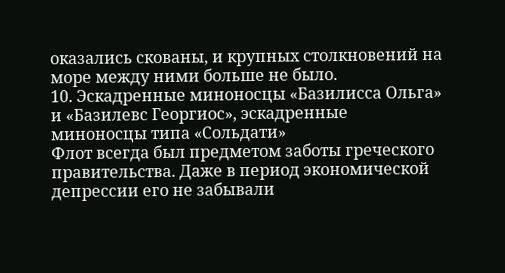оказались скованы, и крупных столкновений на море между ними больше не было.
10. Эскадренные миноносцы «Базилисса Ольга» и «Базилевс Георгиос», эскадренные миноносцы типа «Сольдати»
Флот всегда был предметом заботы греческого правительства. Даже в период экономической депрессии его не забывали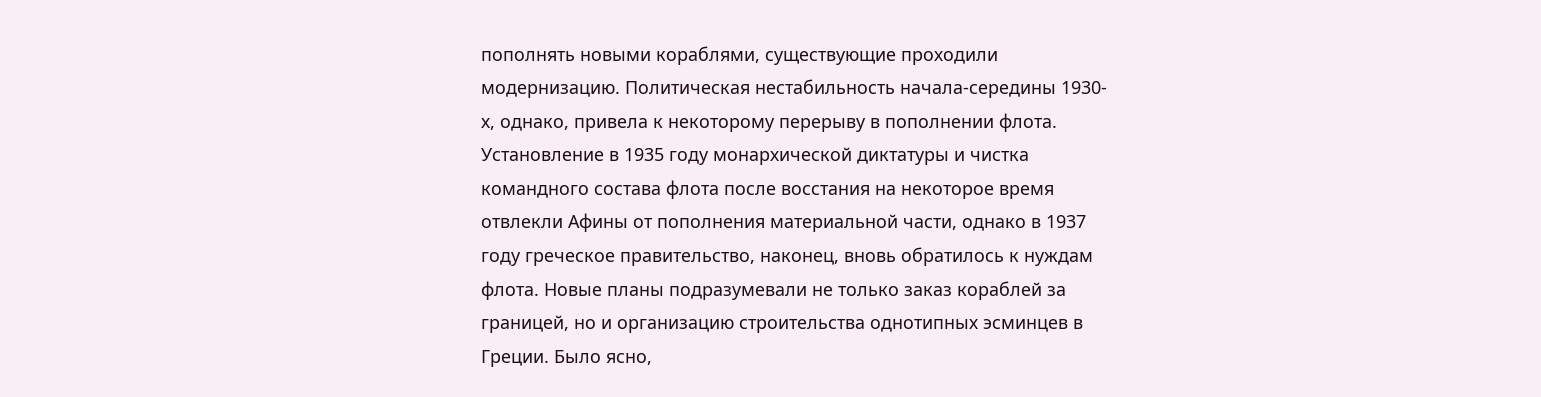пополнять новыми кораблями, существующие проходили модернизацию. Политическая нестабильность начала-середины 1930-х, однако, привела к некоторому перерыву в пополнении флота. Установление в 1935 году монархической диктатуры и чистка командного состава флота после восстания на некоторое время отвлекли Афины от пополнения материальной части, однако в 1937 году греческое правительство, наконец, вновь обратилось к нуждам флота. Новые планы подразумевали не только заказ кораблей за границей, но и организацию строительства однотипных эсминцев в Греции. Было ясно,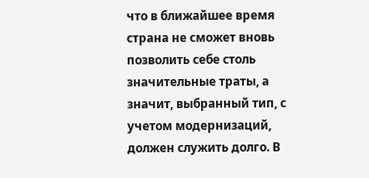что в ближайшее время страна не сможет вновь позволить себе столь значительные траты, а значит, выбранный тип, с учетом модернизаций, должен служить долго. В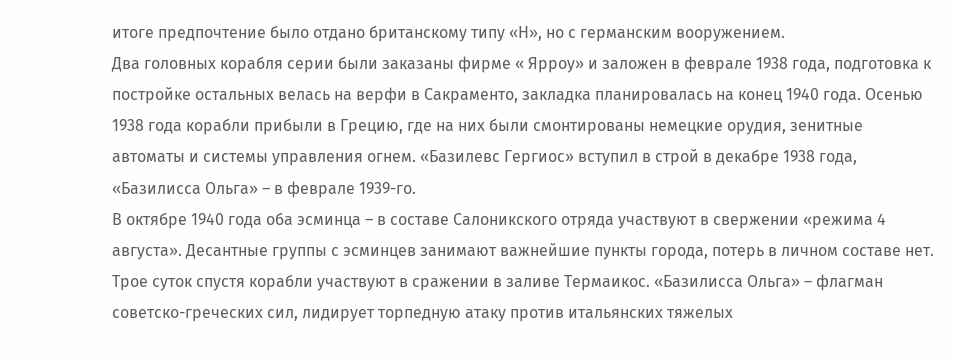итоге предпочтение было отдано британскому типу «Н», но с германским вооружением.
Два головных корабля серии были заказаны фирме « Ярроу» и заложен в феврале 1938 года, подготовка к постройке остальных велась на верфи в Сакраменто, закладка планировалась на конец 1940 года. Осенью 1938 года корабли прибыли в Грецию, где на них были смонтированы немецкие орудия, зенитные автоматы и системы управления огнем. «Базилевс Гергиос» вступил в строй в декабре 1938 года, «Базилисса Ольга» – в феврале 1939-го.
В октябре 1940 года оба эсминца – в составе Салоникского отряда участвуют в свержении «режима 4 августа». Десантные группы с эсминцев занимают важнейшие пункты города, потерь в личном составе нет.
Трое суток спустя корабли участвуют в сражении в заливе Термаикос. «Базилисса Ольга» – флагман советско-греческих сил, лидирует торпедную атаку против итальянских тяжелых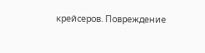крейсеров. Повреждение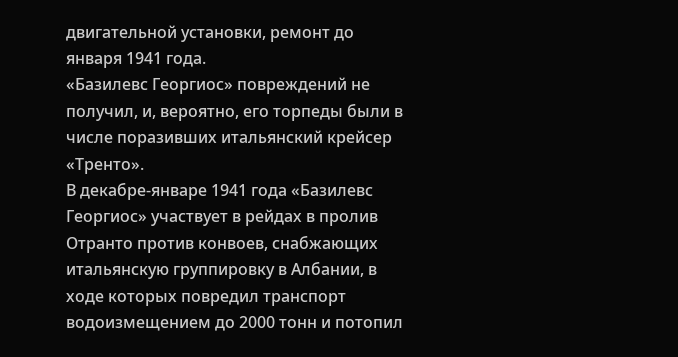двигательной установки, ремонт до января 1941 года.
«Базилевс Георгиос» повреждений не получил, и, вероятно, его торпеды были в числе поразивших итальянский крейсер «Тренто».
В декабре-январе 1941 года «Базилевс Георгиос» участвует в рейдах в пролив Отранто против конвоев, снабжающих итальянскую группировку в Албании, в ходе которых повредил транспорт водоизмещением до 2000 тонн и потопил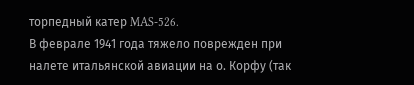торпедный катер MAS-526.
В феврале 1941 года тяжело поврежден при налете итальянской авиации на о. Корфу (так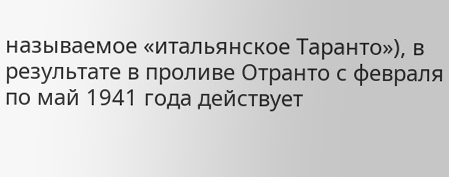называемое «итальянское Таранто»), в результате в проливе Отранто с февраля по май 1941 года действует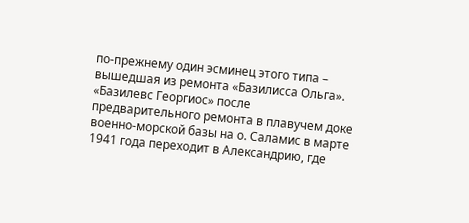по-прежнему один эсминец этого типа – вышедшая из ремонта «Базилисса Ольга». «Базилевс Георгиос» после предварительного ремонта в плавучем доке военно-морской базы на о. Саламис в марте 1941 года переходит в Александрию, где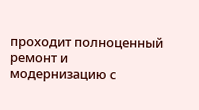проходит полноценный ремонт и модернизацию с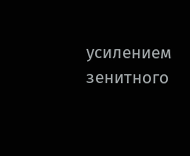усилением зенитного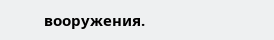вооружения.